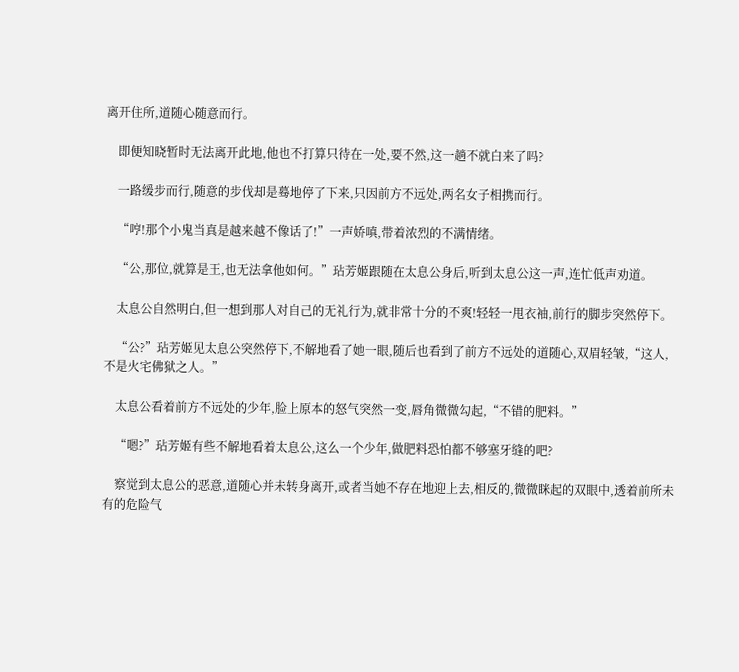离开住所,道随心随意而行。

    即便知晓暂时无法离开此地,他也不打算只待在一处,要不然,这一趟不就白来了吗?

    一路缓步而行,随意的步伐却是蓦地停了下来,只因前方不远处,两名女子相携而行。

    “哼!那个小鬼当真是越来越不像话了!”一声娇嗔,带着浓烈的不满情绪。

    “公,那位,就算是王,也无法拿他如何。”玷芳姬跟随在太息公身后,听到太息公这一声,连忙低声劝道。

    太息公自然明白,但一想到那人对自己的无礼行为,就非常十分的不爽!轻轻一甩衣袖,前行的脚步突然停下。

    “公?”玷芳姬见太息公突然停下,不解地看了她一眼,随后也看到了前方不远处的道随心,双眉轻皱,“这人,不是火宅佛狱之人。”

    太息公看着前方不远处的少年,脸上原本的怒气突然一变,唇角微微勾起,“不错的肥料。”

    “嗯?”玷芳姬有些不解地看着太息公,这么一个少年,做肥料恐怕都不够塞牙缝的吧?

    察觉到太息公的恶意,道随心并未转身离开,或者当她不存在地迎上去,相反的,微微眯起的双眼中,透着前所未有的危险气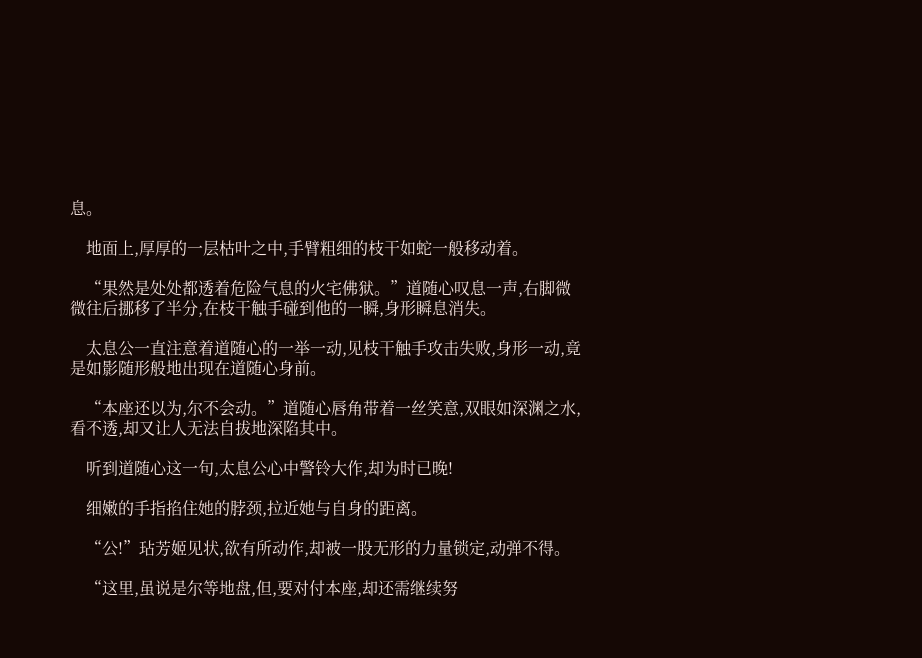息。

    地面上,厚厚的一层枯叶之中,手臂粗细的枝干如蛇一般移动着。

    “果然是处处都透着危险气息的火宅佛狱。”道随心叹息一声,右脚微微往后挪移了半分,在枝干触手碰到他的一瞬,身形瞬息消失。

    太息公一直注意着道随心的一举一动,见枝干触手攻击失败,身形一动,竟是如影随形般地出现在道随心身前。

    “本座还以为,尔不会动。”道随心唇角带着一丝笑意,双眼如深渊之水,看不透,却又让人无法自拔地深陷其中。

    听到道随心这一句,太息公心中警铃大作,却为时已晚!

    细嫩的手指掐住她的脖颈,拉近她与自身的距离。

    “公!”玷芳姬见状,欲有所动作,却被一股无形的力量锁定,动弹不得。

    “这里,虽说是尔等地盘,但,要对付本座,却还需继续努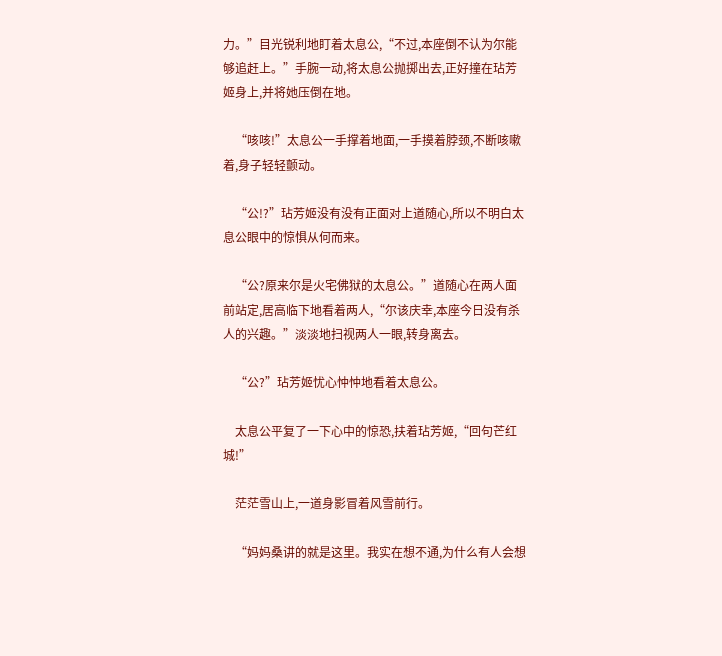力。”目光锐利地盯着太息公,“不过,本座倒不认为尔能够追赶上。”手腕一动,将太息公抛掷出去,正好撞在玷芳姬身上,并将她压倒在地。

    “咳咳!”太息公一手撑着地面,一手摸着脖颈,不断咳嗽着,身子轻轻颤动。

    “公!?”玷芳姬没有没有正面对上道随心,所以不明白太息公眼中的惊惧从何而来。

    “公?原来尔是火宅佛狱的太息公。”道随心在两人面前站定,居高临下地看着两人,“尔该庆幸,本座今日没有杀人的兴趣。”淡淡地扫视两人一眼,转身离去。

    “公?”玷芳姬忧心忡忡地看着太息公。

    太息公平复了一下心中的惊恐,扶着玷芳姬,“回句芒红城!”

    茫茫雪山上,一道身影冒着风雪前行。

    “妈妈桑讲的就是这里。我实在想不通,为什么有人会想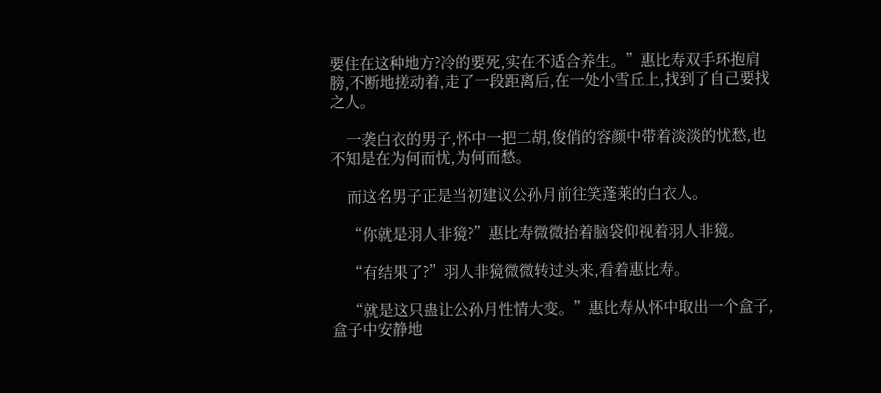要住在这种地方?冷的要死,实在不适合养生。”惠比寿双手环抱肩膀,不断地搓动着,走了一段距离后,在一处小雪丘上,找到了自己要找之人。

    一袭白衣的男子,怀中一把二胡,俊俏的容颜中带着淡淡的忧愁,也不知是在为何而忧,为何而愁。

    而这名男子正是当初建议公孙月前往笑蓬莱的白衣人。

    “你就是羽人非獍?”惠比寿微微抬着脑袋仰视着羽人非獍。

    “有结果了?”羽人非獍微微转过头来,看着惠比寿。

    “就是这只蛊让公孙月性情大变。”惠比寿从怀中取出一个盒子,盒子中安静地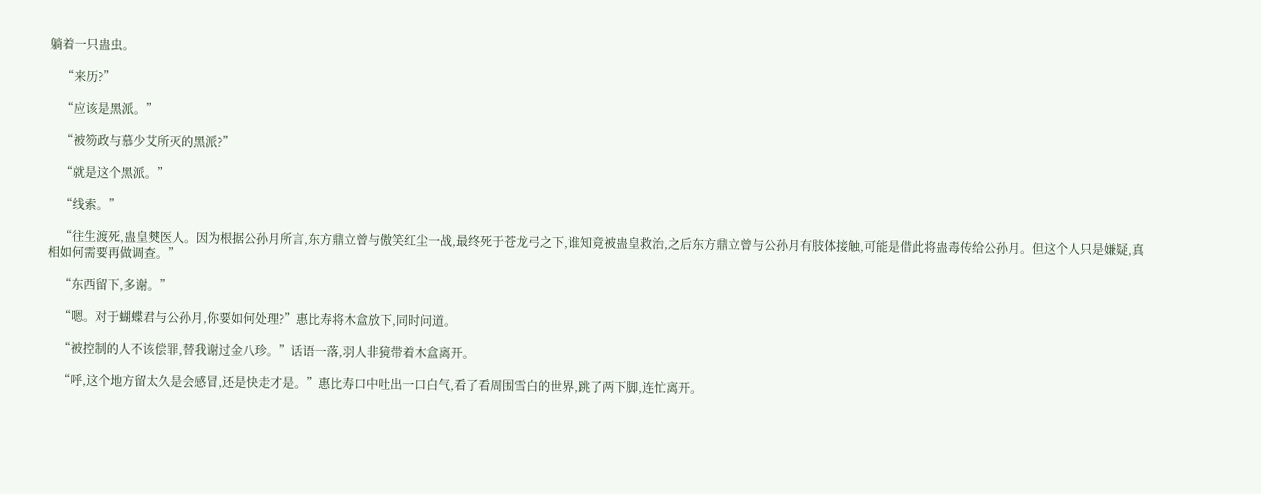躺着一只蛊虫。

    “来历?”

    “应该是黑派。”

    “被笏政与慕少艾所灭的黑派?”

    “就是这个黑派。”

    “线索。”

    “往生渡死,蛊皇僰医人。因为根据公孙月所言,东方鼎立曾与傲笑红尘一战,最终死于苍龙弓之下,谁知竟被蛊皇救治,之后东方鼎立曾与公孙月有肢体接触,可能是借此将蛊毒传给公孙月。但这个人只是嫌疑,真相如何需要再做调查。”

    “东西留下,多谢。”

    “嗯。对于蝴蝶君与公孙月,你要如何处理?”惠比寿将木盒放下,同时问道。

    “被控制的人不该偿罪,替我谢过金八珍。”话语一落,羽人非獍带着木盒离开。

    “呼,这个地方留太久是会感冒,还是快走才是。”惠比寿口中吐出一口白气,看了看周围雪白的世界,跳了两下脚,连忙离开。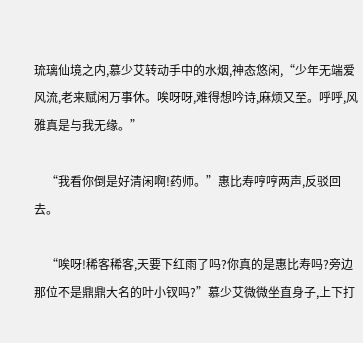琉璃仙境之内,慕少艾转动手中的水烟,神态悠闲,“少年无端爱风流,老来赋闲万事休。唉呀呀,难得想吟诗,麻烦又至。呼呼,风雅真是与我无缘。”

    “我看你倒是好清闲啊!药师。”惠比寿哼哼两声,反驳回去。

    “唉呀!稀客稀客,天要下红雨了吗?你真的是惠比寿吗?旁边那位不是鼎鼎大名的叶小钗吗?”慕少艾微微坐直身子,上下打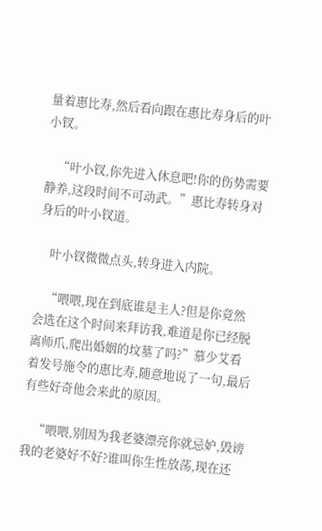量着惠比寿,然后看向跟在惠比寿身后的叶小钗。

    “叶小钗,你先进入休息吧!你的伤势需要静养,这段时间不可动武。”惠比寿转身对身后的叶小钗道。

    叶小钗微微点头,转身进入内院。

    “喂喂,现在到底谁是主人?但是你竟然会选在这个时间来拜访我,难道是你已经脱离师爪,爬出婚姻的坟墓了吗?”慕少艾看着发号施令的惠比寿,随意地说了一句,最后有些好奇他会来此的原因。

    “喂喂,别因为我老婆漂亮你就忌妒,毁谤我的老婆好不好?谁叫你生性放荡,现在还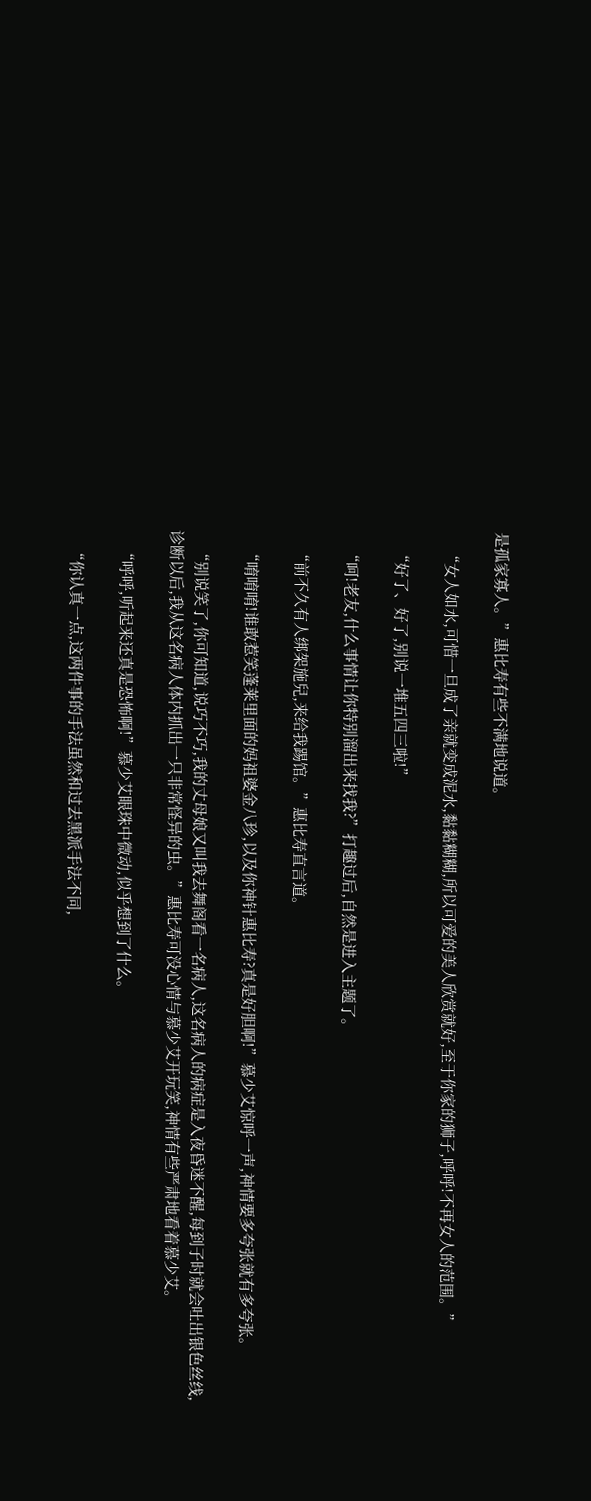是孤家寡人。”惠比寿有些不满地说道。

    “女人如水,可惜一旦成了亲就变成泥水,黏黏糊糊,所以可爱的美人欣赏就好,至于你家的狮子,呼呼!不再女人的范围。”

    “好了、好了,别说一堆五四三啦!”

    “呵!老友,什么事情让你特别溜出来找我?”打趣过后,自然是进入主题了。

    “前不久有人绑架施兒,来给我踢馆。”惠比寿直言道。

    “唷唷唷!谁敢惹笑蓬莱里面的妈祖婆金八珍,以及你神针惠比寿?真是好胆啊!”慕少艾惊呼一声,神情要多夸张就有多夸张。

    “别说笑了,你可知道,说巧不巧,我的丈母娘又叫我去舞阁看一名病人,这名病人的病症是入夜昏迷不醒,每到子时就会吐出银色丝线,诊断以后,我从这名病人体内抓出一只非常怪异的虫。”惠比寿可没心情与慕少艾开玩笑,神情有些严肃地看着慕少艾。

    “呼呼,听起来还真是恐怖啊!”慕少艾眼珠中微动,似乎想到了什么。

    “你认真一点,这两件事的手法虽然和过去黑派手法不同,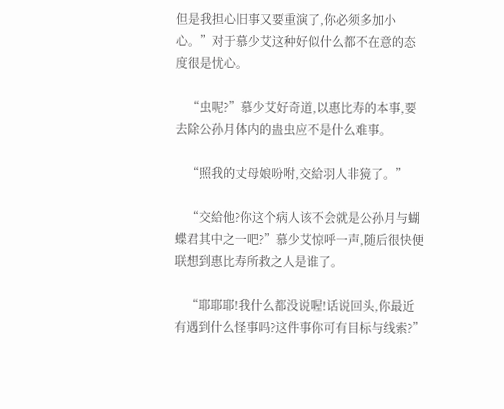但是我担心旧事又要重演了,你必须多加小心。”对于慕少艾这种好似什么都不在意的态度很是忧心。

    “虫呢?”慕少艾好奇道,以惠比寿的本事,要去除公孙月体内的蛊虫应不是什么难事。

    “照我的丈母娘吩咐,交給羽人非獍了。”

    “交給他?你这个病人该不会就是公孙月与蝴蝶君其中之一吧?”慕少艾惊呼一声,随后很快便联想到惠比寿所救之人是谁了。

    “耶耶耶!我什么都没说喔!话说回头,你最近有遇到什么怪事吗?这件事你可有目标与线索?”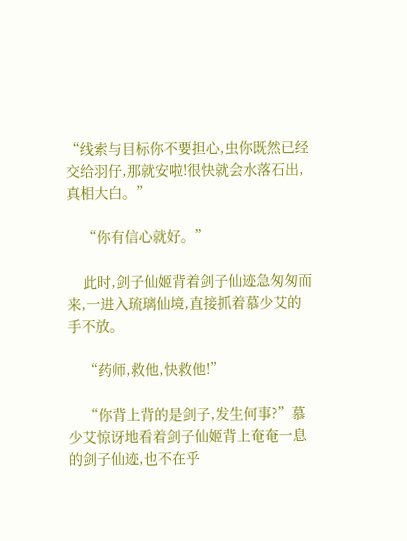“线索与目标你不要担心,虫你既然已经交给羽仔,那就安啦!很快就会水落石出,真相大白。”

    “你有信心就好。”

    此时,剑子仙姬背着剑子仙迹急匆匆而来,一进入琉璃仙境,直接抓着慕少艾的手不放。

    “药师,救他,快救他!”

    “你背上背的是剑子,发生何事?”慕少艾惊讶地看着剑子仙姬背上奄奄一息的剑子仙迹,也不在乎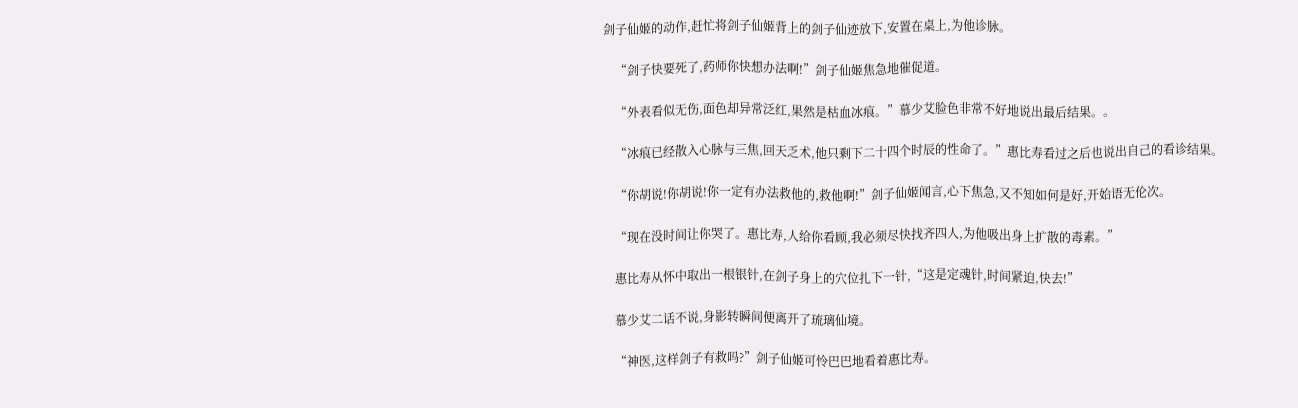剑子仙姬的动作,赶忙将剑子仙姬背上的剑子仙迹放下,安置在桌上,为他诊脉。

    “剑子快要死了,药师你快想办法啊!”剑子仙姬焦急地催促道。

    “外表看似无伤,面色却异常泛红,果然是枯血冰痕。”慕少艾脸色非常不好地说出最后结果。。

    “冰痕已经散入心脉与三焦,回天乏术,他只剩下二十四个时辰的性命了。”惠比寿看过之后也说出自己的看诊结果。

    “你胡说!你胡说!你一定有办法救他的,救他啊!”剑子仙姬闻言,心下焦急,又不知如何是好,开始语无伦次。

    “现在没时间让你哭了。惠比寿,人给你看顾,我必须尽快找齐四人,为他吸出身上扩散的毒素。”

    惠比寿从怀中取出一根银针,在剑子身上的穴位扎下一针,“这是定魂针,时间紧迫,快去!”

    慕少艾二话不说,身影转瞬间便离开了琉璃仙境。

    “神医,这样剑子有救吗?”剑子仙姬可怜巴巴地看着惠比寿。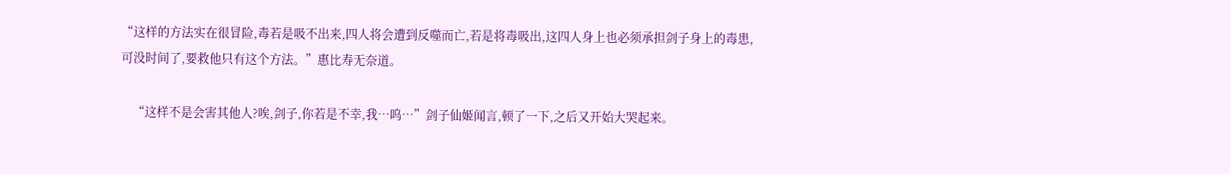“这样的方法实在很冒险,毒若是吸不出来,四人将会遭到反噬而亡,若是将毒吸出,这四人身上也必须承担剑子身上的毒患,可没时间了,要救他只有这个方法。”惠比寿无奈道。

    “这样不是会害其他人?唉,剑子,你若是不幸,我…呜…”剑子仙姬闻言,顿了一下,之后又开始大哭起来。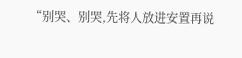“别哭、别哭,先将人放进安置再说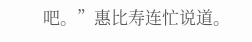吧。”惠比寿连忙说道。